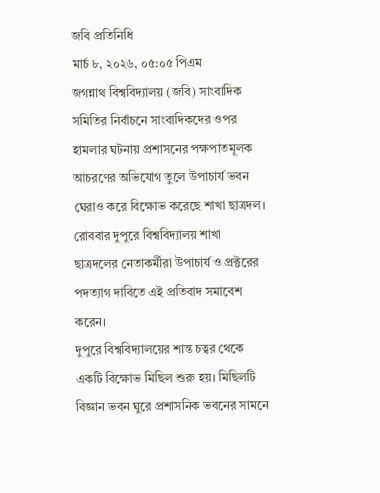জবি প্রতিনিধি
মার্চ ৮, ২০২৬, ০৫:০৫ পিএম
জগন্নাথ বিশ্ববিদ্যালয় (জবি) সাংবাদিক সমিতির নির্বাচনে সাংবাদিকদের ওপর হামলার ঘটনায় প্রশাসনের পক্ষপাতমূলক আচরণের অভিযোগ তুলে উপাচার্য ভবন ঘেরাও করে বিক্ষোভ করেছে শাখা ছাত্রদল।
রোববার দুপুরে বিশ্ববিদ্যালয় শাখা ছাত্রদলের নেতাকর্মীরা উপাচার্য ও প্রক্টরের পদত্যাগ দাবিতে এই প্রতিবাদ সমাবেশ করেন।
দুপুরে বিশ্ববিদ্যালয়ের শান্ত চত্বর থেকে একটি বিক্ষোভ মিছিল শুরু হয়। মিছিলটি বিজ্ঞান ভবন ঘুরে প্রশাসনিক ভবনের সামনে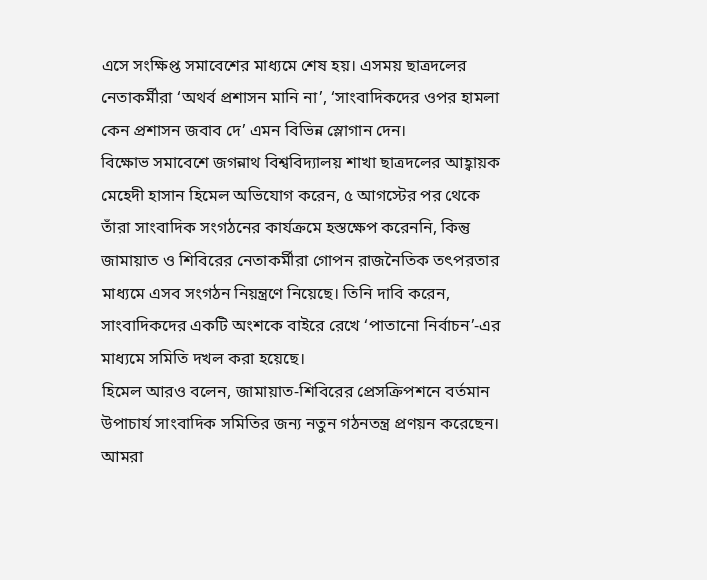এসে সংক্ষিপ্ত সমাবেশের মাধ্যমে শেষ হয়। এসময় ছাত্রদলের নেতাকর্মীরা ‘অথর্ব প্রশাসন মানি না’, ‘সাংবাদিকদের ওপর হামলা কেন প্রশাসন জবাব দে’ এমন বিভিন্ন স্লোগান দেন।
বিক্ষোভ সমাবেশে জগন্নাথ বিশ্ববিদ্যালয় শাখা ছাত্রদলের আহ্বায়ক মেহেদী হাসান হিমেল অভিযোগ করেন, ৫ আগস্টের পর থেকে তাঁরা সাংবাদিক সংগঠনের কার্যক্রমে হস্তক্ষেপ করেননি, কিন্তু জামায়াত ও শিবিরের নেতাকর্মীরা গোপন রাজনৈতিক তৎপরতার মাধ্যমে এসব সংগঠন নিয়ন্ত্রণে নিয়েছে। তিনি দাবি করেন, সাংবাদিকদের একটি অংশকে বাইরে রেখে ‘পাতানো নির্বাচন’-এর মাধ্যমে সমিতি দখল করা হয়েছে।
হিমেল আরও বলেন, জামায়াত-শিবিরের প্রেসক্রিপশনে বর্তমান উপাচার্য সাংবাদিক সমিতির জন্য নতুন গঠনতন্ত্র প্রণয়ন করেছেন। আমরা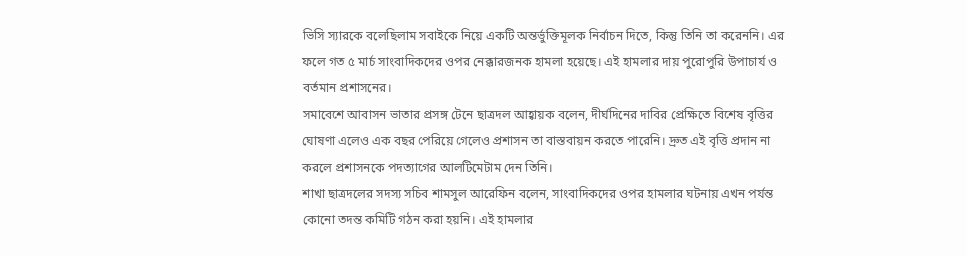ভিসি স্যারকে বলেছিলাম সবাইকে নিয়ে একটি অন্তর্ভুক্তিমূলক নির্বাচন দিতে, কিন্তু তিনি তা করেননি। এর ফলে গত ৫ মার্চ সাংবাদিকদের ওপর নেক্কারজনক হামলা হয়েছে। এই হামলার দায় পুরোপুরি উপাচার্য ও বর্তমান প্রশাসনের।
সমাবেশে আবাসন ভাতার প্রসঙ্গ টেনে ছাত্রদল আহ্বায়ক বলেন, দীর্ঘদিনের দাবির প্রেক্ষিতে বিশেষ বৃত্তির ঘোষণা এলেও এক বছর পেরিয়ে গেলেও প্রশাসন তা বাস্তবায়ন করতে পারেনি। দ্রুত এই বৃত্তি প্রদান না করলে প্রশাসনকে পদত্যাগের আলটিমেটাম দেন তিনি।
শাখা ছাত্রদলের সদস্য সচিব শামসুল আরেফিন বলেন, সাংবাদিকদের ওপর হামলার ঘটনায় এখন পর্যন্ত কোনো তদন্ত কমিটি গঠন করা হয়নি। এই হামলার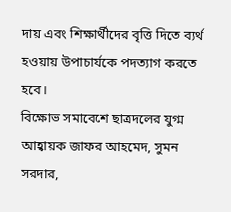দায় এবং শিক্ষার্থীদের বৃত্তি দিতে ব্যর্থ হওয়ায় উপাচার্যকে পদত্যাগ করতে হবে।
বিক্ষোভ সমাবেশে ছাত্রদলের যুগ্ম আহ্বায়ক জাফর আহমেদ, সুমন সরদার,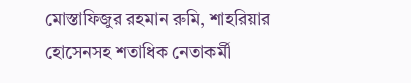মোস্তাফিজুর রহমান রুমি, শাহরিয়ার হোসেনসহ শতাধিক নেতাকর্মী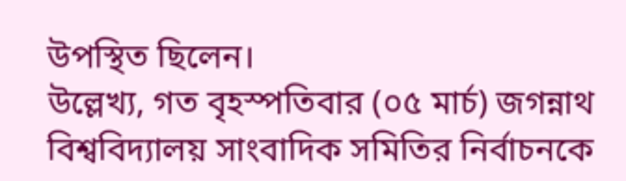উপস্থিত ছিলেন।
উল্লেখ্য, গত বৃহস্পতিবার (০৫ মার্চ) জগন্নাথ বিশ্ববিদ্যালয় সাংবাদিক সমিতির নির্বাচনকে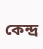কেন্দ্র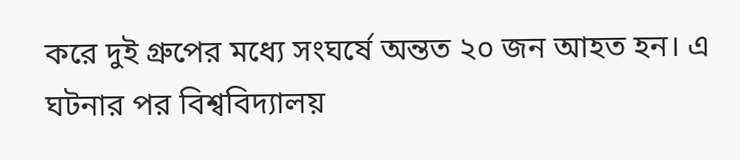করে দুই গ্রুপের মধ্যে সংঘর্ষে অন্তত ২০ জন আহত হন। এ ঘটনার পর বিশ্ববিদ্যালয়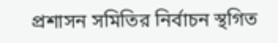প্রশাসন সমিতির নির্বাচন স্থগিত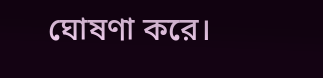ঘোষণা করে।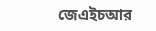জেএইচআর